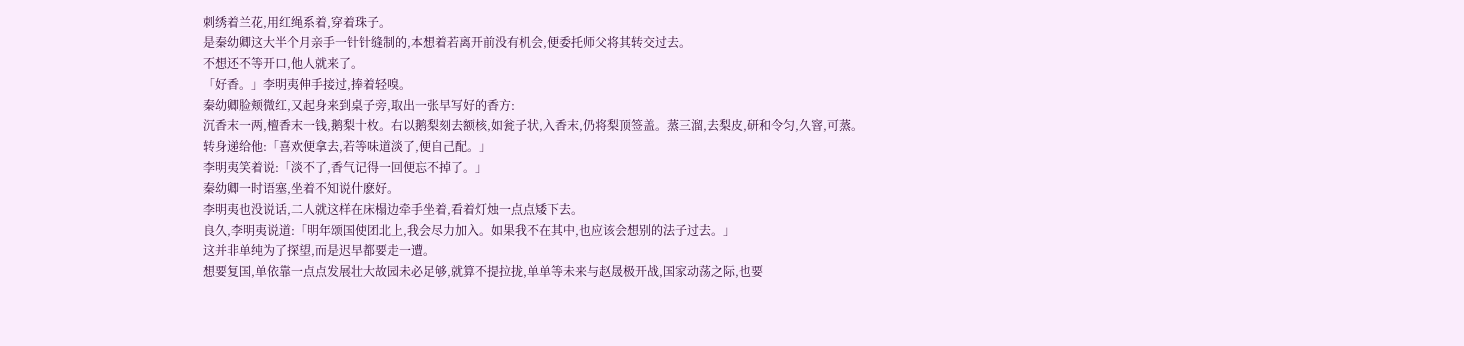刺绣着兰花,用红绳系着,穿着珠子。
是秦幼卿这大半个月亲手一针针缝制的,本想着若离开前没有机会,便委托师父将其转交过去。
不想还不等开口,他人就来了。
「好香。」李明夷伸手接过,捧着轻嗅。
秦幼卿脸颊微红,又起身来到桌子旁,取出一张早写好的香方:
沉香末一两,檀香末一钱,鹅梨十枚。右以鹅梨刻去额核,如瓮子状,入香末,仍将梨顶签盖。蒸三溜,去梨皮,研和令匀,久窨,可蒸。
转身递给他:「喜欢便拿去,若等味道淡了,便自己配。」
李明夷笑着说:「淡不了,香气记得一回便忘不掉了。」
秦幼卿一时语塞,坐着不知说什麽好。
李明夷也没说话,二人就这样在床榻边牵手坐着,看着灯烛一点点矮下去。
良久,李明夷说道:「明年颂国使团北上,我会尽力加入。如果我不在其中,也应该会想别的法子过去。」
这并非单纯为了探望,而是迟早都要走一遭。
想要复国,单依靠一点点发展壮大故园未必足够,就算不提拉拢,单单等未来与赵晟极开战,国家动荡之际,也要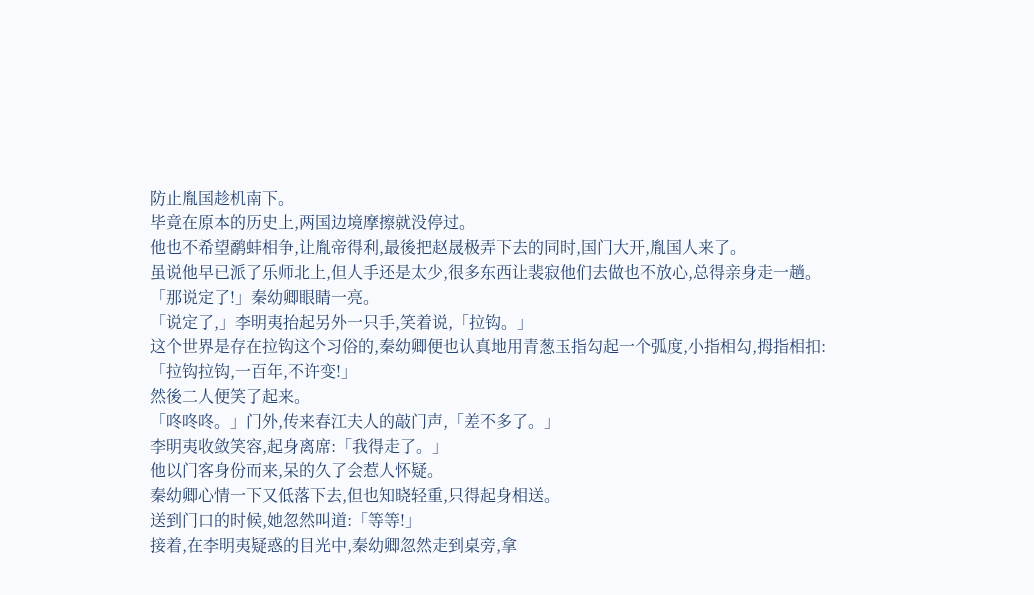防止胤国趁机南下。
毕竟在原本的历史上,两国边境摩擦就没停过。
他也不希望鹬蚌相争,让胤帝得利,最後把赵晟极弄下去的同时,国门大开,胤国人来了。
虽说他早已派了乐师北上,但人手还是太少,很多东西让裴寂他们去做也不放心,总得亲身走一趟。
「那说定了!」秦幼卿眼睛一亮。
「说定了,」李明夷抬起另外一只手,笑着说,「拉钩。」
这个世界是存在拉钩这个习俗的,秦幼卿便也认真地用青葱玉指勾起一个弧度,小指相勾,拇指相扣:
「拉钩拉钩,一百年,不许变!」
然後二人便笑了起来。
「咚咚咚。」门外,传来春江夫人的敲门声,「差不多了。」
李明夷收敛笑容,起身离席:「我得走了。」
他以门客身份而来,呆的久了会惹人怀疑。
秦幼卿心情一下又低落下去,但也知晓轻重,只得起身相送。
送到门口的时候,她忽然叫道:「等等!」
接着,在李明夷疑惑的目光中,秦幼卿忽然走到桌旁,拿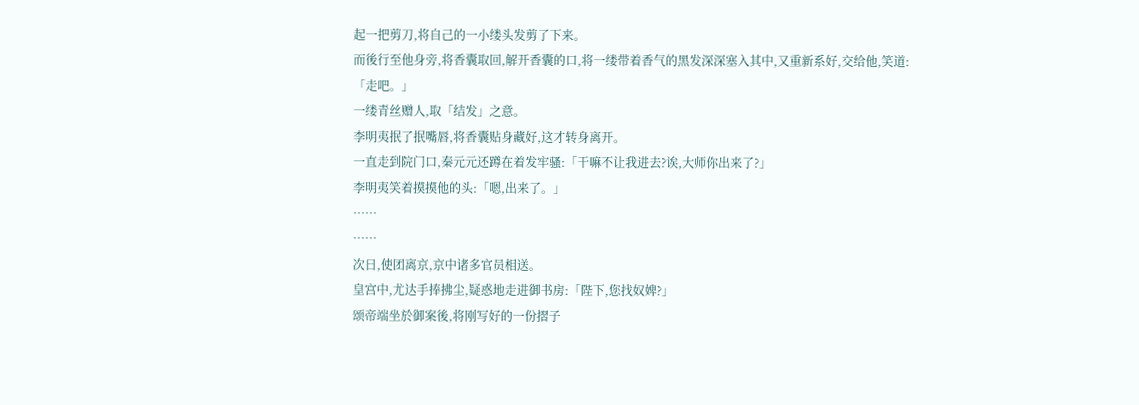起一把剪刀,将自己的一小缕头发剪了下来。
而後行至他身旁,将香囊取回,解开香囊的口,将一缕带着香气的黑发深深塞入其中,又重新系好,交给他,笑道:
「走吧。」
一缕青丝赠人,取「结发」之意。
李明夷抿了抿嘴唇,将香囊贴身藏好,这才转身离开。
一直走到院门口,秦元元还蹲在着发牢骚:「干嘛不让我进去?诶,大师你出来了?」
李明夷笑着摸摸他的头:「嗯,出来了。」
……
……
次日,使团离京,京中诸多官员相送。
皇宫中,尤达手捧拂尘,疑惑地走进御书房:「陛下,您找奴婢?」
颂帝端坐於御案後,将刚写好的一份摺子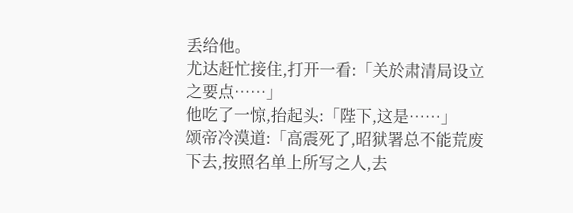丢给他。
尤达赶忙接住,打开一看:「关於肃清局设立之要点……」
他吃了一惊,抬起头:「陛下,这是……」
颂帝冷漠道:「高震死了,昭狱署总不能荒废下去,按照名单上所写之人,去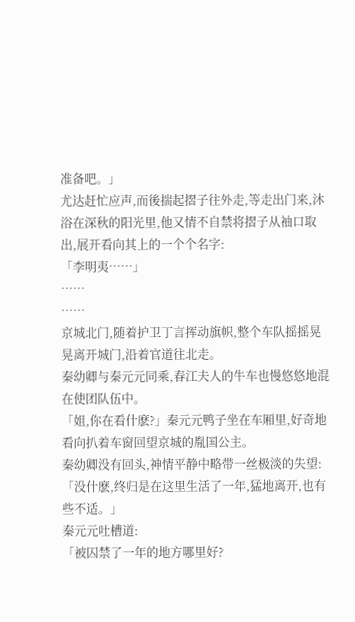准备吧。」
尤达赶忙应声,而後揣起摺子往外走,等走出门来,沐浴在深秋的阳光里,他又情不自禁将摺子从袖口取出,展开看向其上的一个个名字:
「李明夷……」
……
……
京城北门,随着护卫丁言挥动旗帜,整个车队摇摇晃晃离开城门,沿着官道往北走。
秦幼卿与秦元元同乘,春江夫人的牛车也慢悠悠地混在使团队伍中。
「姐,你在看什麽?」秦元元鸭子坐在车厢里,好奇地看向扒着车窗回望京城的胤国公主。
秦幼卿没有回头,神情平静中略带一丝极淡的失望:
「没什麽,终归是在这里生活了一年,猛地离开,也有些不适。」
秦元元吐槽道:
「被囚禁了一年的地方哪里好?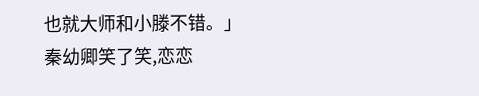也就大师和小滕不错。」
秦幼卿笑了笑,恋恋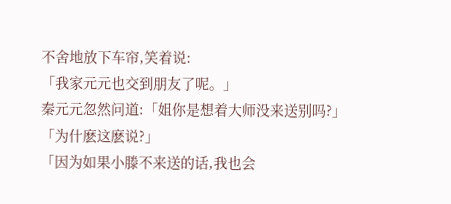不舍地放下车帘,笑着说:
「我家元元也交到朋友了呢。」
秦元元忽然问道:「姐你是想着大师没来送别吗?」
「为什麽这麽说?」
「因为如果小滕不来送的话,我也会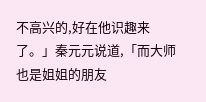不高兴的,好在他识趣来了。」秦元元说道,「而大师也是姐姐的朋友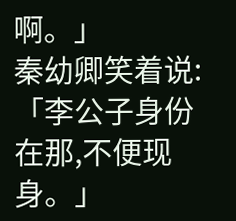啊。」
秦幼卿笑着说:「李公子身份在那,不便现身。」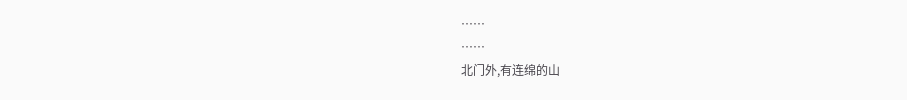……
……
北门外,有连绵的山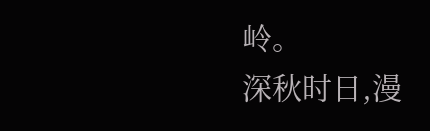岭。
深秋时日,漫